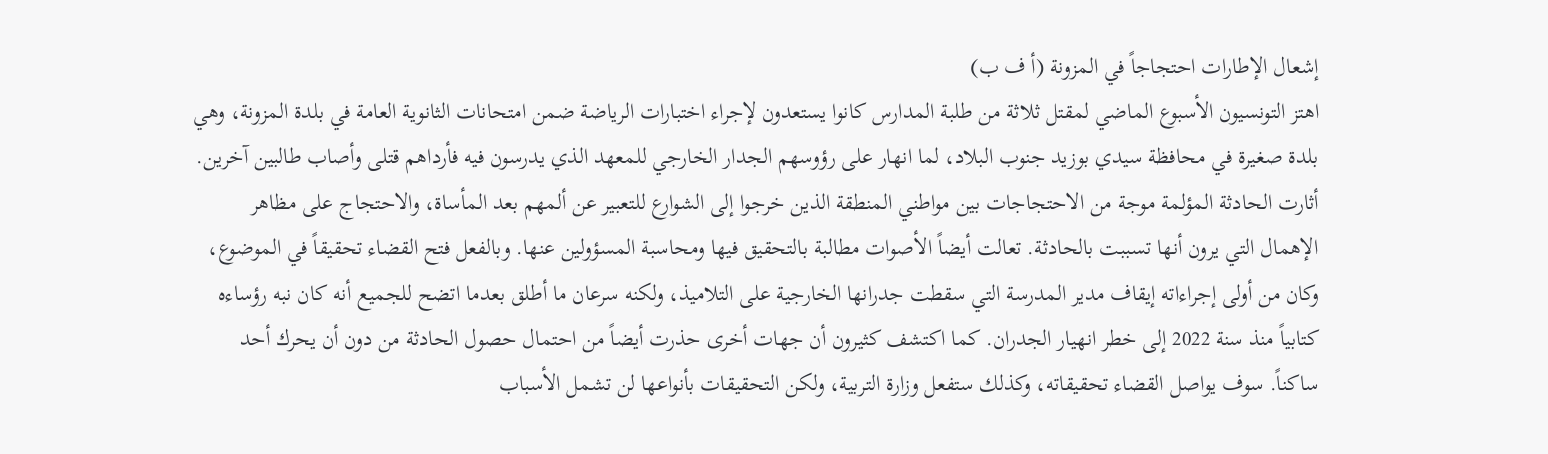إشعال الإطارات احتجاجاً في المزونة (أ ف ب)
اهتز التونسيون الأسبوع الماضي لمقتل ثلاثة من طلبة المدارس كانوا يستعدون لإجراء اختبارات الرياضة ضمن امتحانات الثانوية العامة في بلدة المزونة، وهي بلدة صغيرة في محافظة سيدي بوزيد جنوب البلاد، لما انهار على رؤوسهم الجدار الخارجي للمعهد الذي يدرسون فيه فأرداهم قتلى وأصاب طالبين آخرين. أثارت الحادثة المؤلمة موجة من الاحتجاجات بين مواطني المنطقة الذين خرجوا إلى الشوارع للتعبير عن ألمهم بعد المأساة، والاحتجاج على مظاهر الإهمال التي يرون أنها تسببت بالحادثة. تعالت أيضاً الأصوات مطالبة بالتحقيق فيها ومحاسبة المسؤولين عنها. وبالفعل فتح القضاء تحقيقاً في الموضوع، وكان من أولى إجراءاته إيقاف مدير المدرسة التي سقطت جدرانها الخارجية على التلاميذ، ولكنه سرعان ما أطلق بعدما اتضح للجميع أنه كان نبه رؤساءه كتابياً منذ سنة 2022 إلى خطر انهيار الجدران. كما اكتشف كثيرون أن جهات أخرى حذرت أيضاً من احتمال حصول الحادثة من دون أن يحرك أحد ساكناً. سوف يواصل القضاء تحقيقاته، وكذلك ستفعل وزارة التربية، ولكن التحقيقات بأنواعها لن تشمل الأسباب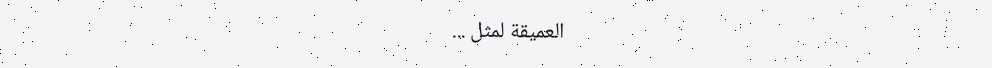العميقة لمثل ...